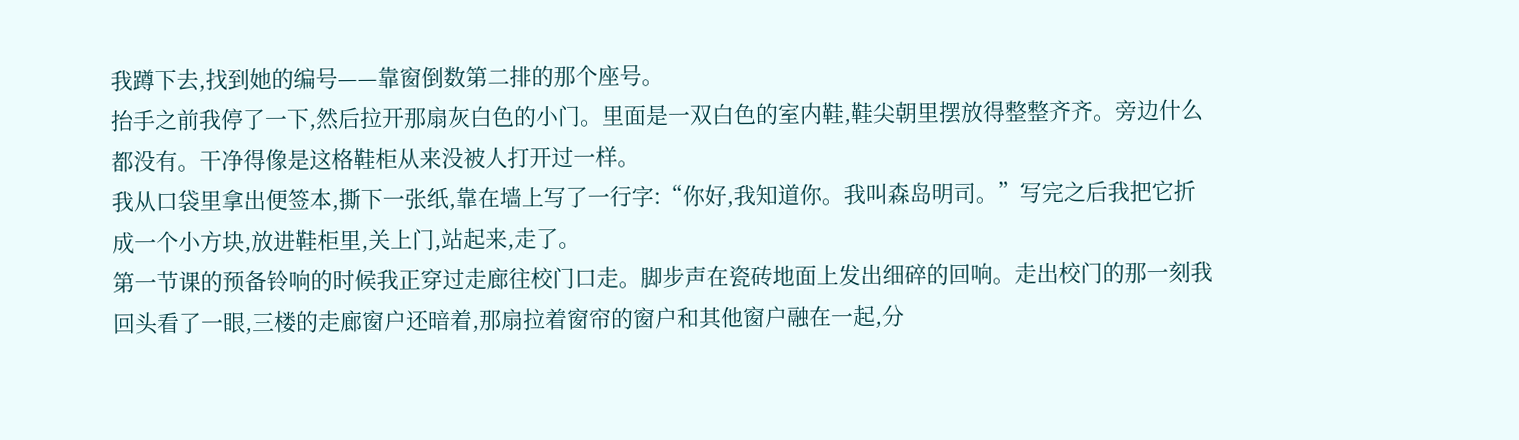我蹲下去,找到她的编号——靠窗倒数第二排的那个座号。
抬手之前我停了一下,然后拉开那扇灰白色的小门。里面是一双白色的室内鞋,鞋尖朝里摆放得整整齐齐。旁边什么都没有。干净得像是这格鞋柜从来没被人打开过一样。
我从口袋里拿出便签本,撕下一张纸,靠在墙上写了一行字:“你好,我知道你。我叫森岛明司。”写完之后我把它折成一个小方块,放进鞋柜里,关上门,站起来,走了。
第一节课的预备铃响的时候我正穿过走廊往校门口走。脚步声在瓷砖地面上发出细碎的回响。走出校门的那一刻我回头看了一眼,三楼的走廊窗户还暗着,那扇拉着窗帘的窗户和其他窗户融在一起,分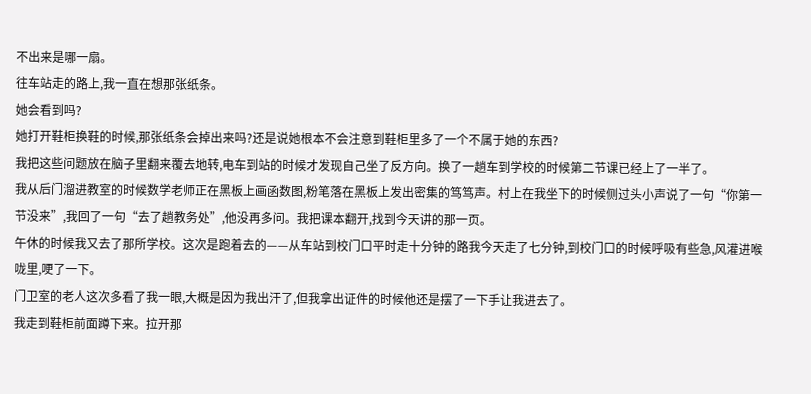不出来是哪一扇。
往车站走的路上,我一直在想那张纸条。
她会看到吗?
她打开鞋柜换鞋的时候,那张纸条会掉出来吗?还是说她根本不会注意到鞋柜里多了一个不属于她的东西?
我把这些问题放在脑子里翻来覆去地转,电车到站的时候才发现自己坐了反方向。换了一趟车到学校的时候第二节课已经上了一半了。
我从后门溜进教室的时候数学老师正在黑板上画函数图,粉笔落在黑板上发出密集的笃笃声。村上在我坐下的时候侧过头小声说了一句“你第一节没来”,我回了一句“去了趟教务处”,他没再多问。我把课本翻开,找到今天讲的那一页。
午休的时候我又去了那所学校。这次是跑着去的——从车站到校门口平时走十分钟的路我今天走了七分钟,到校门口的时候呼吸有些急,风灌进喉咙里,哽了一下。
门卫室的老人这次多看了我一眼,大概是因为我出汗了,但我拿出证件的时候他还是摆了一下手让我进去了。
我走到鞋柜前面蹲下来。拉开那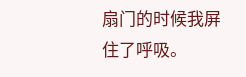扇门的时候我屏住了呼吸。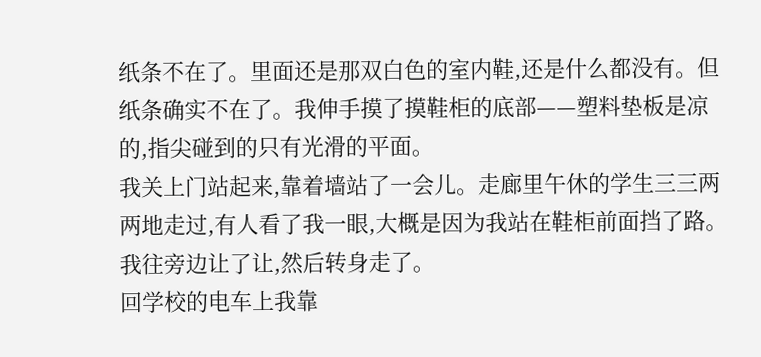纸条不在了。里面还是那双白色的室内鞋,还是什么都没有。但纸条确实不在了。我伸手摸了摸鞋柜的底部——塑料垫板是凉的,指尖碰到的只有光滑的平面。
我关上门站起来,靠着墙站了一会儿。走廊里午休的学生三三两两地走过,有人看了我一眼,大概是因为我站在鞋柜前面挡了路。我往旁边让了让,然后转身走了。
回学校的电车上我靠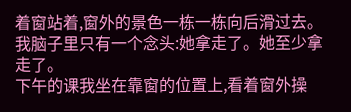着窗站着,窗外的景色一栋一栋向后滑过去。我脑子里只有一个念头:她拿走了。她至少拿走了。
下午的课我坐在靠窗的位置上,看着窗外操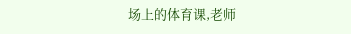场上的体育课,老师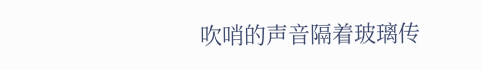吹哨的声音隔着玻璃传